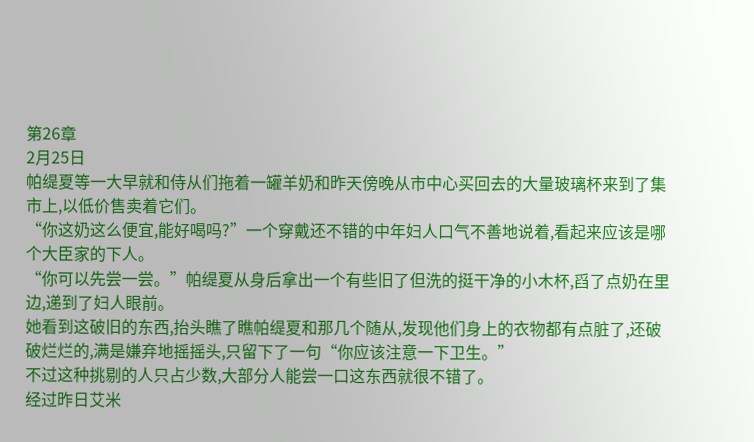第26章
2月25日
帕缇夏等一大早就和侍从们拖着一罐羊奶和昨天傍晚从市中心买回去的大量玻璃杯来到了集市上,以低价售卖着它们。
“你这奶这么便宜,能好喝吗?”一个穿戴还不错的中年妇人口气不善地说着,看起来应该是哪个大臣家的下人。
“你可以先尝一尝。”帕缇夏从身后拿出一个有些旧了但洗的挺干净的小木杯,舀了点奶在里边,递到了妇人眼前。
她看到这破旧的东西,抬头瞧了瞧帕缇夏和那几个随从,发现他们身上的衣物都有点脏了,还破破烂烂的,满是嫌弃地摇摇头,只留下了一句“你应该注意一下卫生。”
不过这种挑剔的人只占少数,大部分人能尝一口这东西就很不错了。
经过昨日艾米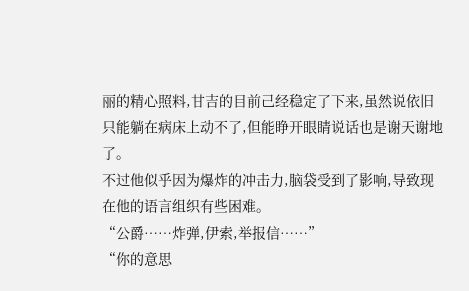丽的精心照料,甘吉的目前己经稳定了下来,虽然说依旧只能躺在病床上动不了,但能睁开眼睛说话也是谢天谢地了。
不过他似乎因为爆炸的冲击力,脑袋受到了影响,导致现在他的语言组织有些困难。
“公爵……炸弹,伊索,举报信……”
“你的意思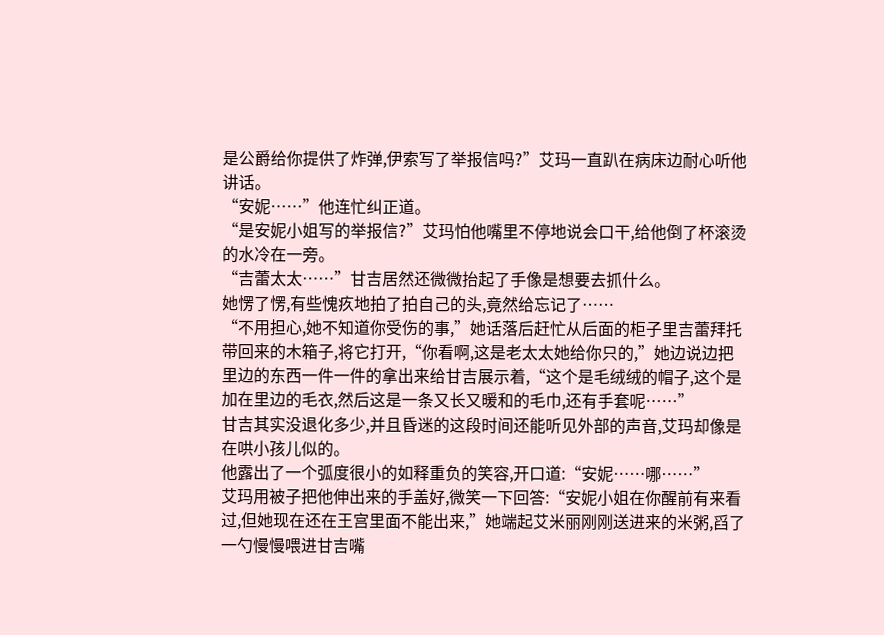是公爵给你提供了炸弹,伊索写了举报信吗?”艾玛一直趴在病床边耐心听他讲话。
“安妮……”他连忙纠正道。
“是安妮小姐写的举报信?”艾玛怕他嘴里不停地说会口干,给他倒了杯滚烫的水冷在一旁。
“吉蕾太太……”甘吉居然还微微抬起了手像是想要去抓什么。
她愣了愣,有些愧疚地拍了拍自己的头,竟然给忘记了……
“不用担心,她不知道你受伤的事,”她话落后赶忙从后面的柜子里吉蕾拜托带回来的木箱子,将它打开,“你看啊,这是老太太她给你只的,”她边说边把里边的东西一件一件的拿出来给甘吉展示着,“这个是毛绒绒的帽子,这个是加在里边的毛衣,然后这是一条又长又暖和的毛巾,还有手套呢……”
甘吉其实没退化多少,并且昏迷的这段时间还能听见外部的声音,艾玛却像是在哄小孩儿似的。
他露出了一个弧度很小的如释重负的笑容,开口道:“安妮……哪……”
艾玛用被子把他伸出来的手盖好,微笑一下回答:“安妮小姐在你醒前有来看过,但她现在还在王宫里面不能出来,”她端起艾米丽刚刚送进来的米粥,舀了一勺慢慢喂进甘吉嘴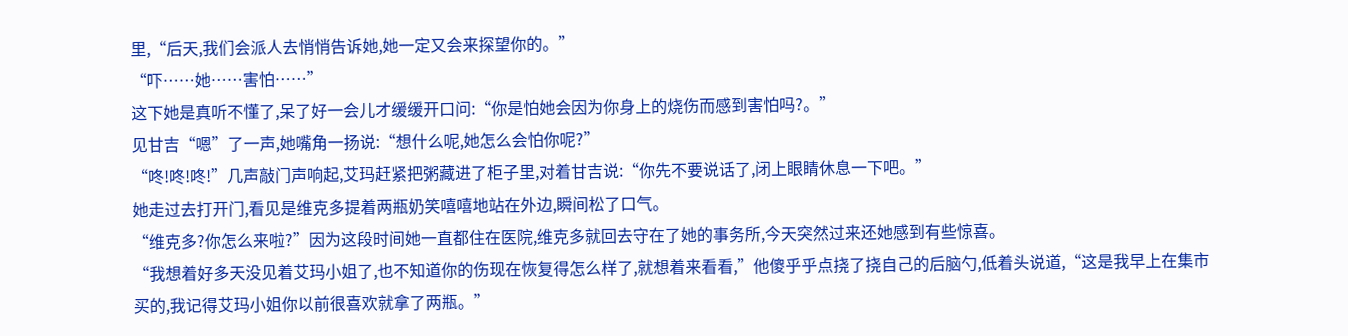里,“后天,我们会派人去悄悄告诉她,她一定又会来探望你的。”
“吓……她……害怕……”
这下她是真听不懂了,呆了好一会儿才缓缓开口问:“你是怕她会因为你身上的烧伤而感到害怕吗?。”
见甘吉“嗯”了一声,她嘴角一扬说:“想什么呢,她怎么会怕你呢?”
“咚!咚!咚!”几声敲门声响起,艾玛赶紧把粥藏进了柜子里,对着甘吉说:“你先不要说话了,闭上眼睛休息一下吧。”
她走过去打开门,看见是维克多提着两瓶奶笑嘻嘻地站在外边,瞬间松了口气。
“维克多?你怎么来啦?”因为这段时间她一直都住在医院,维克多就回去守在了她的事务所,今天突然过来还她感到有些惊喜。
“我想着好多天没见着艾玛小姐了,也不知道你的伤现在恢复得怎么样了,就想着来看看,”他傻乎乎点挠了挠自己的后脑勺,低着头说道,“这是我早上在集市买的,我记得艾玛小姐你以前很喜欢就拿了两瓶。”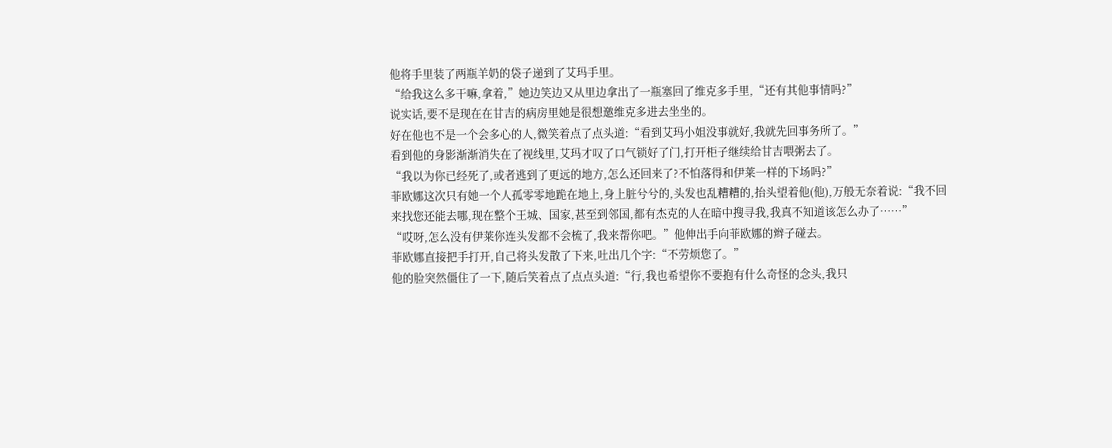他将手里装了两瓶羊奶的袋子递到了艾玛手里。
“给我这么多干嘛,拿着,”她边笑边又从里边拿出了一瓶塞回了维克多手里,“还有其他事情吗?”
说实话,要不是现在在甘吉的病房里她是很想邀维克多进去坐坐的。
好在他也不是一个会多心的人,微笑着点了点头道:“看到艾玛小姐没事就好,我就先回事务所了。”
看到他的身影渐渐消失在了视线里,艾玛才叹了口气锁好了门,打开柜子继续给甘吉喂粥去了。
“我以为你已经死了,或者逃到了更远的地方,怎么还回来了?不怕落得和伊莱一样的下场吗?”
菲欧娜这次只有她一个人孤零零地跪在地上,身上脏兮兮的,头发也乱糟糟的,抬头望着他(他),万般无奈着说:“我不回来找您还能去哪,现在整个王城、国家,甚至到邻国,都有杰克的人在暗中搜寻我,我真不知道该怎么办了……”
“哎呀,怎么没有伊莱你连头发都不会梳了,我来帮你吧。”他伸出手向菲欧娜的辫子碰去。
菲欧娜直接把手打开,自己将头发散了下来,吐出几个字:“不劳烦您了。”
他的脸突然僵住了一下,随后笑着点了点点头道:“行,我也希望你不要抱有什么奇怪的念头,我只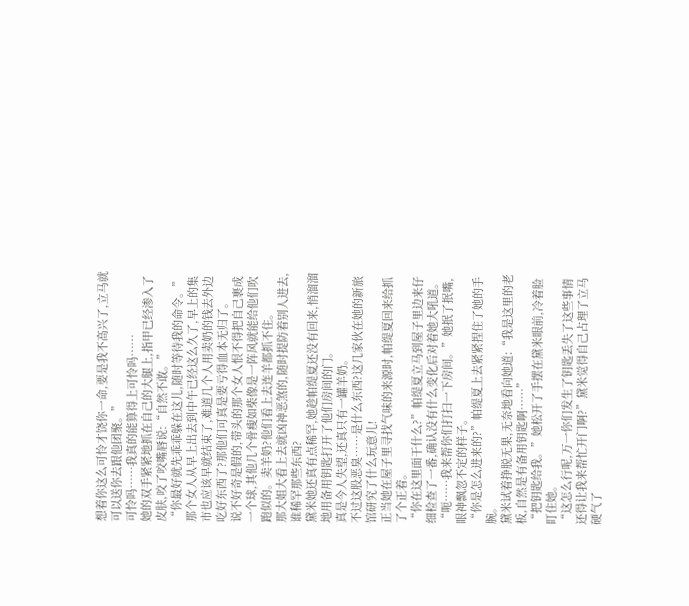想着你这么可怜才饶你一命,要是我不高兴了,立马就可以送你去跟他团聚。”
可怜吗……我真的能算得上可怜吗……
她的双手紧紧地抓在自己的大腿上,指甲已经渗入了皮肤,咬了咬嘴唇说:“自然不敢。”
“你最好就先乖乖躲在这儿,随时等待我的命令。”
那个女人从早上出去到中午已经这么久了,早上的集市也应该早就结束了,难道几个人用卖奶的钱去外边吃好东西了?那他们可真是要亏得血本无归了。
说不好奇是假的,带头的那个女人恨不得把自己裹成一个球,其他几个骨瘦如柴像是一阵风就能给他们吹跑似的。卖羊奶?他们看上去连羊都抓不住。
那大姐大看上去就凶神恶煞的,随时提防着别人进去,谁稀罕那些东西?
黛米她还真有点稀罕,她趁帕缇夏还没有回来,悄溜溜地用备用钥匙打开了他们房间的门。
真是今人失望,还真只有一罐羊奶。
不过这股恶臭……是什么东西?这几家伙在她的新旅馆研究了什么玩意儿!
正当她在屋子里寻找气味的来源时,帕缇夏回来给抓了个正着。
“你在这里面干什么?”帕缇夏立马到屋子里边来仔细检查了一番,确认没有什么变化后对着她大吼道。
“呃……我来帮你们打扫一下房间。”她抿了抿嘴,眼神飘忽不定的样子。
“你是怎么进来的?”帕缇夏上去紧紧捏住了她的手腕。
黛米试着挣脱无果,无奈地看向她道:“我是这里的老板,自然是有备用钥匙啊……”
“把钥匙给我。”她松开了手摆在黛米眼前,冷着脸盯住她。
“这怎么行呢,万一你们发生了钥匙丢失了这些事情还得让我来帮忙开门啊?”黛米觉得自己占理了立马硬气了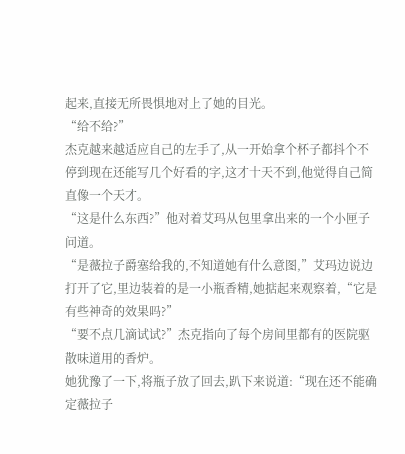起来,直接无所畏惧地对上了她的目光。
“给不给?”
杰克越来越适应自己的左手了,从一开始拿个杯子都抖个不停到现在还能写几个好看的字,这才十天不到,他觉得自己简直像一个天才。
“这是什么东西?”他对着艾玛从包里拿出来的一个小匣子问道。
“是薇拉子爵塞给我的,不知道她有什么意图,”艾玛边说边打开了它,里边装着的是一小瓶香精,她掂起来观察着,“它是有些神奇的效果吗?”
“要不点几滴试试?”杰克指向了每个房间里都有的医院驱散味道用的香炉。
她犹豫了一下,将瓶子放了回去,趴下来说道:“现在还不能确定薇拉子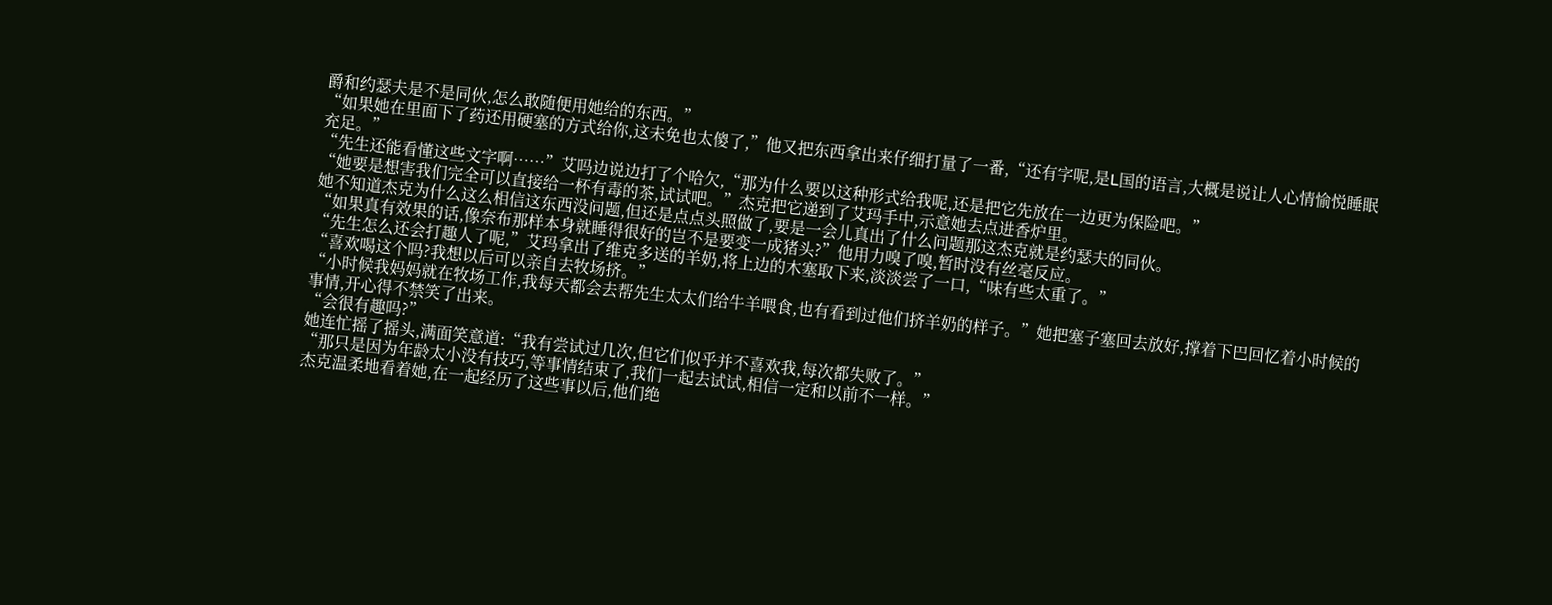爵和约瑟夫是不是同伙,怎么敢随便用她给的东西。”
“如果她在里面下了药还用硬塞的方式给你,这未免也太傻了,”他又把东西拿出来仔细打量了一番,“还有字呢,是L国的语言,大概是说让人心情愉悦睡眠充足。”
“先生还能看懂这些文字啊……”艾吗边说边打了个哈欠,“那为什么要以这种形式给我呢,还是把它先放在一边更为保险吧。”
“她要是想害我们完全可以直接给一杯有毒的茶,试试吧。”杰克把它递到了艾玛手中,示意她去点进香炉里。
她不知道杰克为什么这么相信这东西没问题,但还是点点头照做了,要是一会儿真出了什么问题那这杰克就是约瑟夫的同伙。
“如果真有效果的话,像奈布那样本身就睡得很好的岂不是要变一成猪头?”他用力嗅了嗅,暂时没有丝毫反应。
“先生怎么还会打趣人了呢,”艾玛拿出了维克多送的羊奶,将上边的木塞取下来,淡淡尝了一口,“味有些太重了。”
“喜欢喝这个吗?我想以后可以亲自去牧场挤。”
“小时候我妈妈就在牧场工作,我每天都会去帮先生太太们给牛羊喂食,也有看到过他们挤羊奶的样子。”她把塞子塞回去放好,撑着下巴回忆着小时候的事情,开心得不禁笑了出来。
“会很有趣吗?”
她连忙摇了摇头,满面笑意道:“我有尝试过几次,但它们似乎并不喜欢我,每次都失败了。”
“那只是因为年龄太小没有技巧,等事情结束了,我们一起去试试,相信一定和以前不一样。”
杰克温柔地看着她,在一起经历了这些事以后,他们绝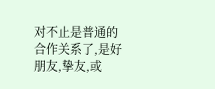对不止是普通的合作关系了,是好朋友,挚友,或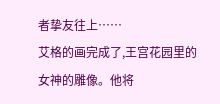者挚友往上……
艾格的画完成了,王宫花园里的女神的雕像。他将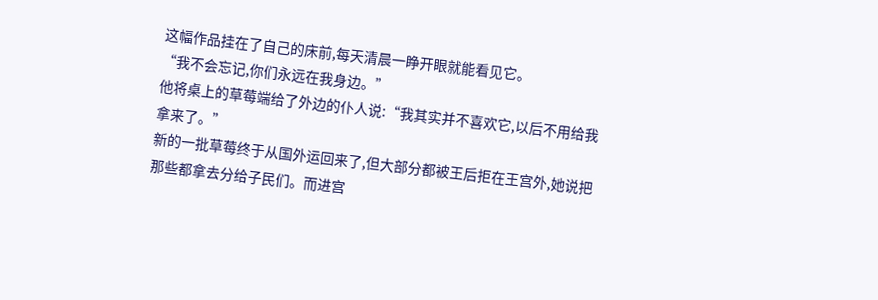这幅作品挂在了自己的床前,每天清晨一睁开眼就能看见它。
“我不会忘记,你们永远在我身边。”
他将桌上的草莓端给了外边的仆人说:“我其实并不喜欢它,以后不用给我拿来了。”
新的一批草莓终于从国外运回来了,但大部分都被王后拒在王宫外,她说把那些都拿去分给子民们。而进宫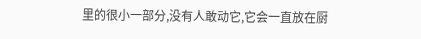里的很小一部分,没有人敢动它,它会一直放在厨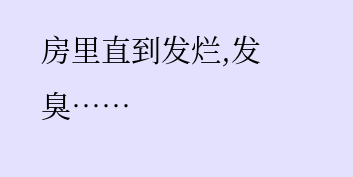房里直到发烂,发臭……